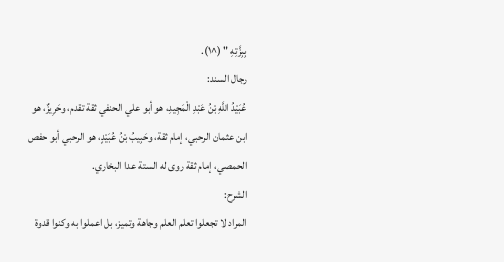بِبِزَّتِهِ " (^١).
رجال السند:
عُبَيْدُ اللَّهِ بْنُ عَبْدِ الْمَجِيدِ، هو أبو علي الحنفي ثقة تقدم، وحَرِيزٌ، هو ابن عثمان الرحبي، إمام ثقة، وحَبِيبُ بْنُ عُبَيْدٍ، هو الرحبي أبو حفص الحمصي، إمام ثقة روى له الستة عدا البخاري.
الشرح:
المراد لا تجعلوا تعلم العلم وجاهة وتميز، بل اعملوا به وكنوا قدوة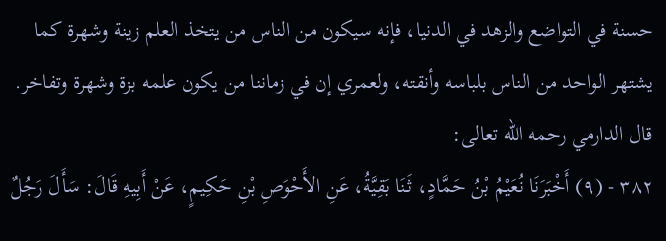حسنة في التواضع والزهد في الدنيا، فإنه سيكون من الناس من يتخذ العلم زينة وشهرة كما يشتهر الواحد من الناس بلباسه وأنقته، ولعمري إن في زماننا من يكون علمه بزة وشهرة وتفاخر.
قال الدارمي رحمه الله تعالى:
٣٨٢ - (٩) أَخْبَرَنَا نُعَيْمُ بْنُ حَمَّادٍ، ثَنَا بَقِيَّةُ، عَنِ الأَحْوَصِ بْنِ حَكِيمٍ، عَنْ أَبِيهِ قَالَ: سَأَلَ رَجُلٌ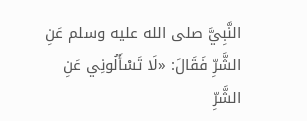النَّبِيَّ صلى الله عليه وسلم عَنِ الشَّرِّ فَقَالَ: «لَا تَسْأَلُونِي عَنِ الشَّرِّ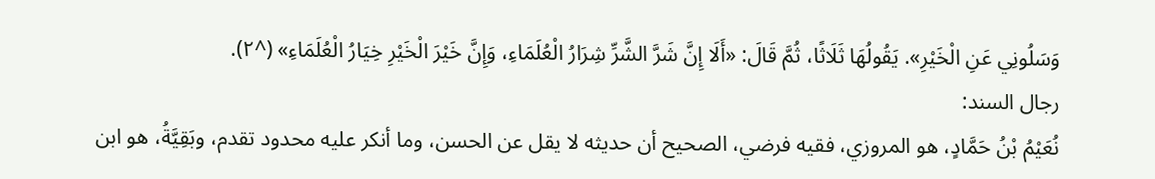وَسَلُونِي عَنِ الْخَيْرِ». يَقُولُهَا ثَلَاثًا، ثُمَّ قَالَ: «أَلَا إِنَّ شَرَّ الشَّرِّ شِرَارُ الْعُلَمَاءِ، وَإِنَّ خَيْرَ الْخَيْرِ خِيَارُ الْعُلَمَاءِ» (^٢).
رجال السند:
نُعَيْمُ بْنُ حَمَّادٍ، هو المروزي، فقيه فرضي، الصحيح أن حديثه لا يقل عن الحسن، وما أنكر عليه محدود تقدم، وبَقِيَّةُ، هو ابن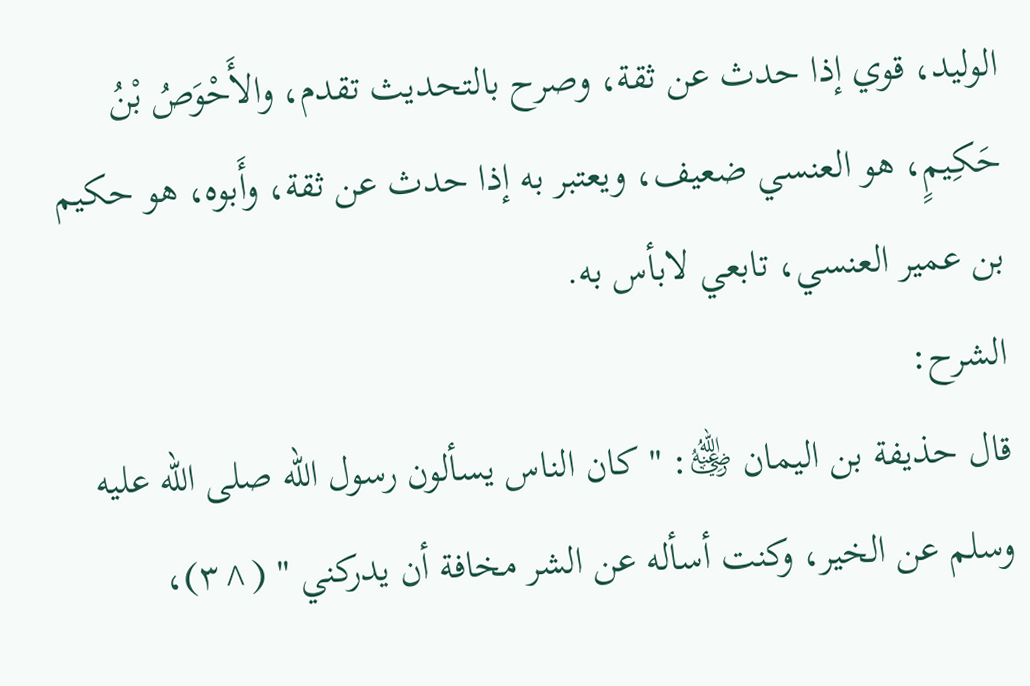الوليد، قوي إذا حدث عن ثقة، وصرح بالتحديث تقدم، والأَحْوَصُ بْنُ حَكِيمٍ، هو العنسي ضعيف، ويعتبر به إذا حدث عن ثقة، وأَبوه، هو حكيم بن عمير العنسي، تابعي لابأس به.
الشرح:
قال حذيفة بن اليمان ﵁: " كان الناس يسألون رسول الله صلى الله عليه وسلم عن الخير، وكنت أسأله عن الشر مخافة أن يدركني " (^٣)،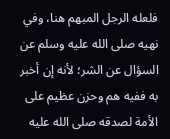فلعله الرجل المبهم هنا، وفي نهيه صلى الله عليه وسلم عن السؤال عن الشر؛ لأنه إن أخبر به ففيه هم وحزن عظيم على الأمة لصدقه صلى الله عليه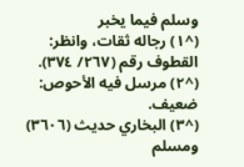وسلم فيما يخبر
(^١) رجاله ثقات، وانظر: القطوف رقم (٢٦٧/ ٣٧٤).
(^٢) مرسل فيه الأحوص: ضعيف.
(^٣) البخاري حديث (٣٦٠٦) ومسلم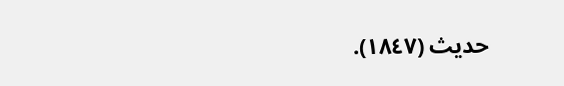حديث (١٨٤٧).